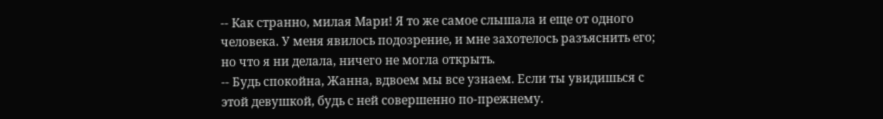-- Как странно, милая Мари! Я то же самое слышала и еще от одного человека. У меня явилось подозрение, и мне захотелось разъяснить его; но что я ни делала, ничего не могла открыть.
-- Будь спокойна, Жанна, вдвоем мы все узнаем. Если ты увидишься с этой девушкой, будь с ней совершенно по-прежнему.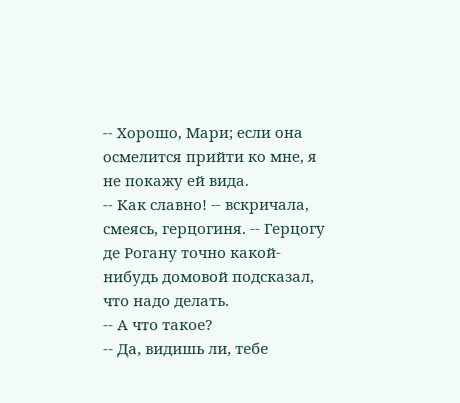-- Хорошо, Мари; если она осмелится прийти ко мне, я не покажу ей вида.
-- Как славно! -- вскричала, смеясь, герцогиня. -- Герцогу де Рогану точно какой-нибудь домовой подсказал, что надо делать.
-- А что такое?
-- Да, видишь ли, тебе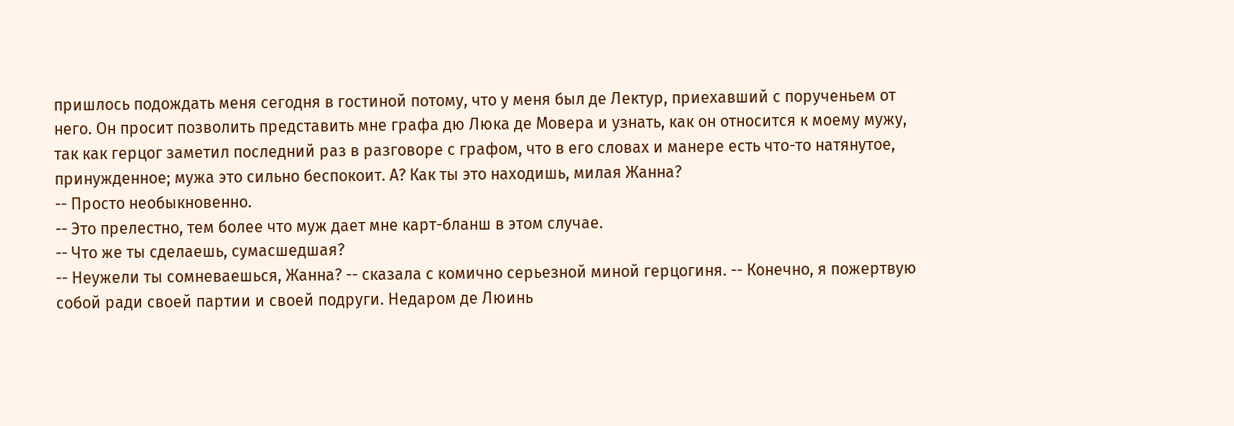пришлось подождать меня сегодня в гостиной потому, что у меня был де Лектур, приехавший с порученьем от него. Он просит позволить представить мне графа дю Люка де Мовера и узнать, как он относится к моему мужу, так как герцог заметил последний раз в разговоре с графом, что в его словах и манере есть что-то натянутое, принужденное; мужа это сильно беспокоит. А? Как ты это находишь, милая Жанна?
-- Просто необыкновенно.
-- Это прелестно, тем более что муж дает мне карт-бланш в этом случае.
-- Что же ты сделаешь, сумасшедшая?
-- Неужели ты сомневаешься, Жанна? -- сказала с комично серьезной миной герцогиня. -- Конечно, я пожертвую собой ради своей партии и своей подруги. Недаром де Люинь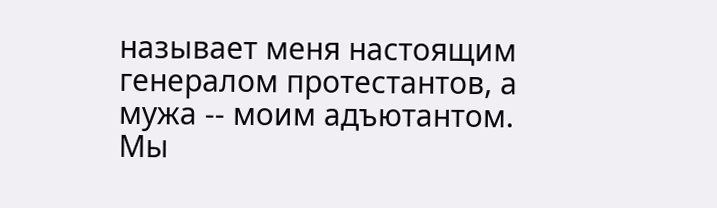называет меня настоящим генералом протестантов, а мужа -- моим адъютантом. Мы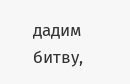дадим битву,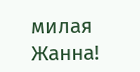милая Жанна!